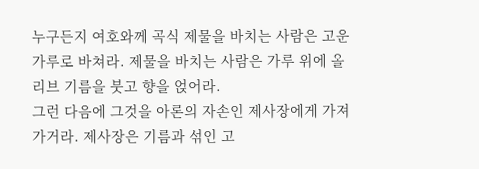누구든지 여호와께 곡식 제물을 바치는 사람은 고운 가루로 바쳐라. 제물을 바치는 사람은 가루 위에 올리브 기름을 붓고 향을 얹어라.
그런 다음에 그것을 아론의 자손인 제사장에게 가져가거라. 제사장은 기름과 섞인 고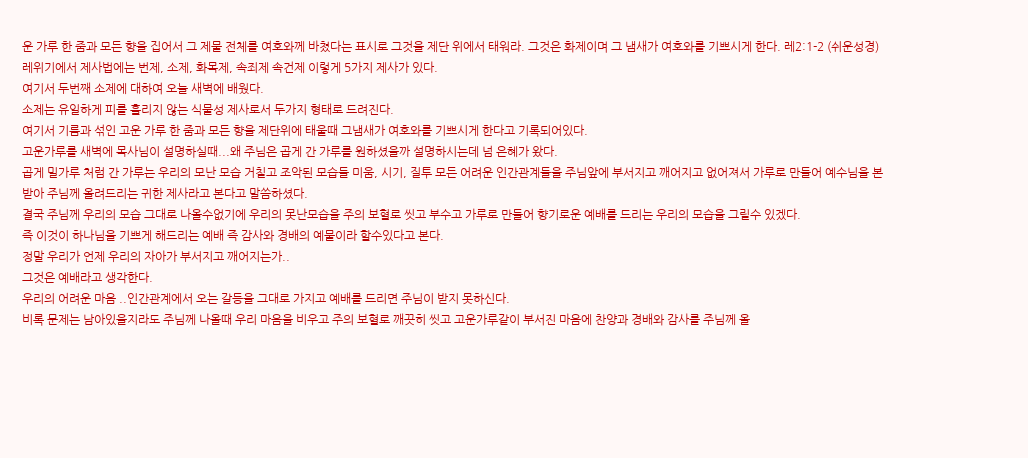운 가루 한 줌과 모든 향을 집어서 그 제물 전체를 여호와께 바쳤다는 표시로 그것을 제단 위에서 태워라. 그것은 화제이며 그 냄새가 여호와를 기쁘시게 한다. 레2:1-2 (쉬운성경)
레위기에서 제사법에는 번제, 소제, 화목제, 속죄제 속건제 이렇게 5가지 제사가 있다.
여기서 두번째 소제에 대하여 오늘 새벽에 배웠다.
소제는 유일하게 피를 흘리지 않는 식물성 제사로서 두가지 형태로 드려진다.
여기서 기름과 섞인 고운 가루 한 줌과 모든 향을 제단위에 태울때 그냄새가 여호와를 기쁘시게 한다고 기록되어있다.
고운가루를 새벽에 목사님이 설명하실때...왜 주님은 곱게 간 가루를 원하셨을까 설명하시는데 넘 은혜가 왔다.
곱게 밀가루 처럼 간 가루는 우리의 모난 모습 거칠고 조악된 모습들 미움, 시기, 질투 모든 어려운 인간관계들을 주님앞에 부서지고 깨어지고 없어져서 가루로 만들어 예수님을 본받아 주님께 올려드리는 귀한 제사라고 본다고 말씀하셨다.
결국 주님께 우리의 모습 그대로 나올수없기에 우리의 못난모습을 주의 보혈로 씻고 부수고 가루로 만들어 향기로운 예배를 드리는 우리의 모습을 그릴수 있겠다.
즉 이것이 하나님을 기쁘게 해드리는 예배 즉 감사와 경배의 예물이라 할수있다고 본다.
정말 우리가 언제 우리의 자아가 부서지고 깨어지는가..
그것은 예배라고 생각한다.
우리의 어려운 마음 ..인간관계에서 오는 갈등을 그대로 가지고 예배를 드리면 주님이 받지 못하신다.
비록 문제는 남아있을지라도 주님께 나올때 우리 마음을 비우고 주의 보혈로 깨끗히 씻고 고운가루같이 부서진 마음에 찬양과 경배와 감사를 주님께 올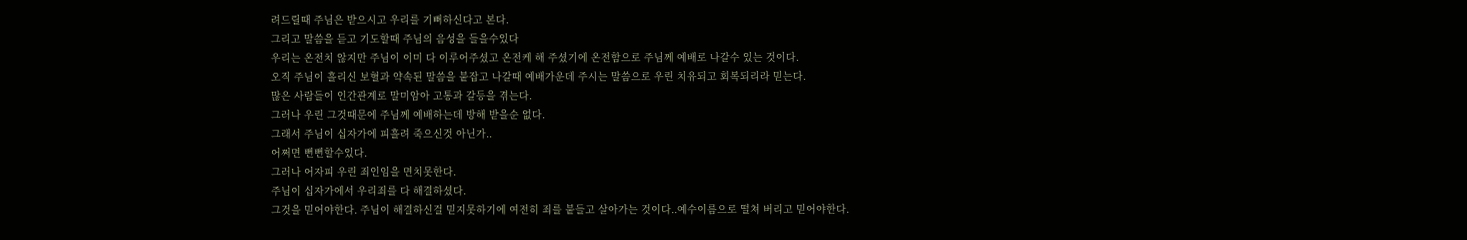려드릴때 주님은 받으시고 우리를 기뻐하신다고 본다.
그리고 말씀을 듣고 기도할때 주님의 음성을 들을수있다
우리는 온전치 않지만 주님이 이미 다 이루어주셨고 온전케 해 주셨기에 온전함으로 주님께 예배로 나갈수 있는 것이다.
오직 주님이 흘리신 보혈과 약속된 말씀을 붙잡고 나갈때 예배가운데 주시는 말씀으로 우린 치유되고 회복되리라 믿는다.
많은 사람들이 인간관계로 말미암아 고통과 갈등을 겪는다.
그러나 우린 그것때문에 주님께 예배하는데 방해 받을순 없다.
그래서 주님이 십자가에 피흘려 죽으신것 아닌가..
어쩌면 뻔뻔할수있다.
그러나 어자피 우린 죄인임을 면치못한다.
주님이 십자가에서 우리죄를 다 해결하셨다.
그것을 믿어야한다. 주님이 해결하신걸 믿지못하기에 여전히 죄를 붙들고 살아가는 것이다..예수이름으로 떨쳐 버리고 믿어야한다.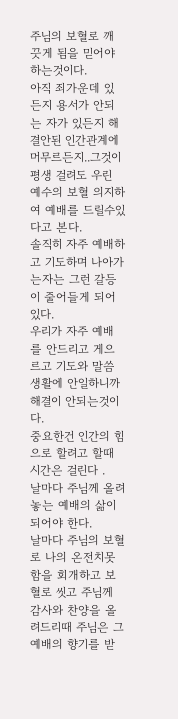주님의 보혈로 깨끗게 됨을 믿어야하는것이다.
아직 죄가운데 있든지 용서가 안되는 자가 있든지 해결안된 인간관계에 머무르든지..그것이 평생 걸려도 우린 예수의 보혈 의지하여 예배를 드릴수있다고 본다.
솔직히 자주 예배하고 기도하며 나아가는자는 그런 갈등이 줄어들게 되어있다.
우리가 자주 예배를 안드리고 게으르고 기도와 말씀생활에 안일하니까 해결이 안되는것이다.
중요한건 인간의 힘으로 할려고 할때 시간은 걸린다 .
날마다 주님께 올려놓는 예배의 삶이 되어야 한다.
날마다 주님의 보혈로 나의 온전치못함을 회개하고 보혈로 씻고 주님께 감사와 찬양을 올려드리때 주님은 그 예배의 향기를 받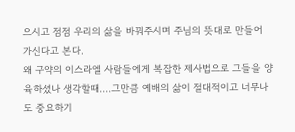으시고 점점 우리의 삶을 바꿔주시며 주님의 뜻대로 만들어 가신다고 본다.
왜 구약의 이스라엘 사람들에게 복잡한 제사법으로 그들을 양육하셨나 생각할때....그만큼 예배의 삶이 절대적이고 너무나도 중요하기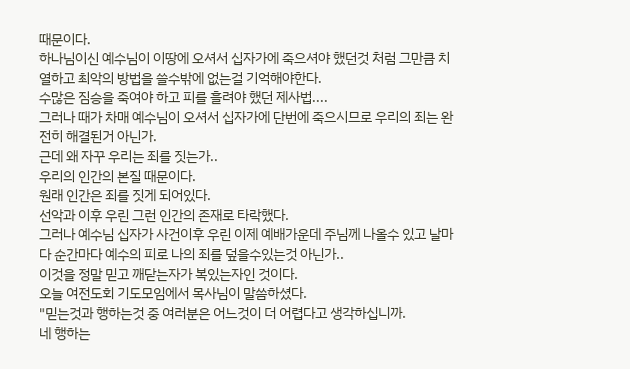때문이다.
하나님이신 예수님이 이땅에 오셔서 십자가에 죽으셔야 했던것 처럼 그만큼 치열하고 최악의 방법을 쓸수밖에 없는걸 기억해야한다.
수많은 짐승을 죽여야 하고 피를 흘려야 했던 제사법....
그러나 때가 차매 예수님이 오셔서 십자가에 단번에 죽으시므로 우리의 죄는 완전히 해결된거 아닌가.
근데 왜 자꾸 우리는 죄를 짓는가..
우리의 인간의 본질 때문이다.
원래 인간은 죄를 짓게 되어있다.
선악과 이후 우린 그런 인간의 존재로 타락했다.
그러나 예수님 십자가 사건이후 우린 이제 예배가운데 주님께 나올수 있고 날마다 순간마다 예수의 피로 나의 죄를 덮을수있는것 아닌가..
이것을 정말 믿고 깨닫는자가 복있는자인 것이다.
오늘 여전도회 기도모임에서 목사님이 말씀하셨다.
"믿는것과 행하는것 중 여러분은 어느것이 더 어렵다고 생각하십니까.
네 행하는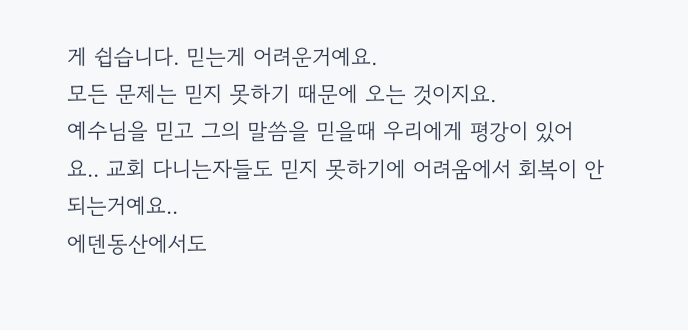게 쉽습니다. 믿는게 어려운거예요.
모든 문제는 믿지 못하기 때문에 오는 것이지요.
예수님을 믿고 그의 말씀을 믿을때 우리에게 평강이 있어요.. 교회 다니는자들도 믿지 못하기에 어려움에서 회복이 안되는거예요..
에덴동산에서도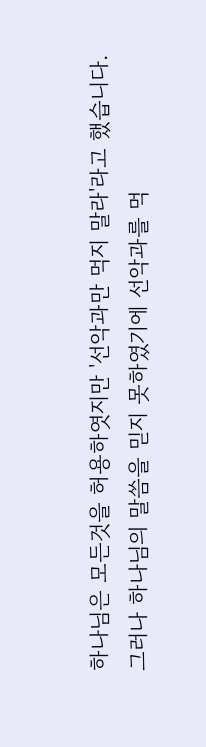하나님은 모든것을 허용하엿지만 '선악과만 먹지 말라'라고 했습니다.
그러나 하나님의 말씀을 믿지 못하였기에 선악과를 먹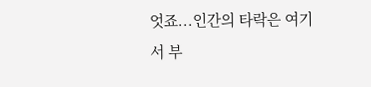엇죠...인간의 타락은 여기서 부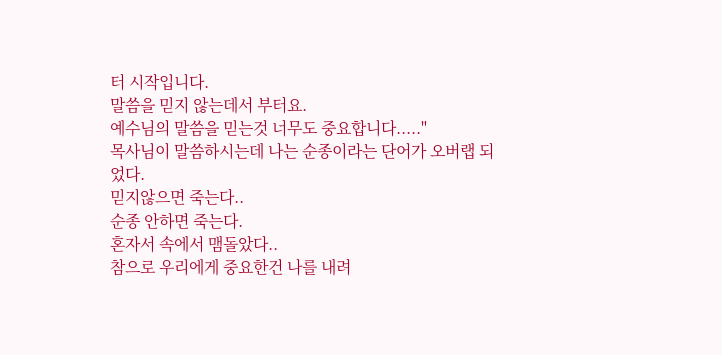터 시작입니다.
말씀을 믿지 않는데서 부터요.
예수님의 말씀을 믿는것 너무도 중요합니다....."
목사님이 말씀하시는데 나는 순종이라는 단어가 오버랩 되었다.
믿지않으면 죽는다..
순종 안하면 죽는다.
혼자서 속에서 맴돌았다..
참으로 우리에게 중요한건 나를 내려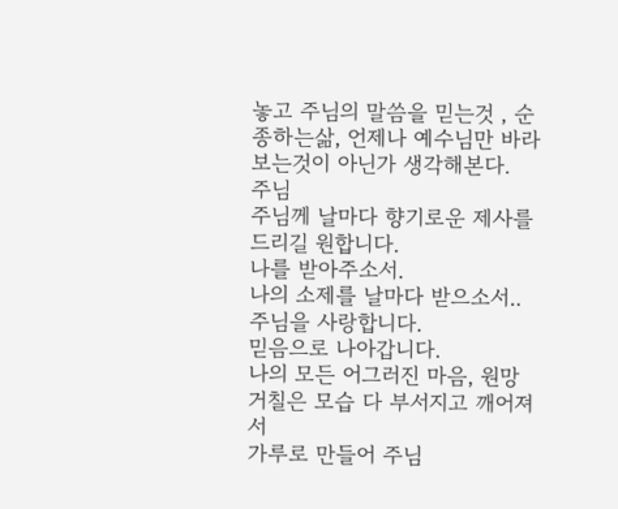놓고 주님의 말씀을 믿는것 , 순종하는삶, 언제나 예수님만 바라보는것이 아닌가 생각해본다.
주님
주님께 날마다 향기로운 제사를
드리길 원합니다.
나를 받아주소서.
나의 소제를 날마다 받으소서..
주님을 사랑합니다.
믿음으로 나아갑니다.
나의 모든 어그러진 마음, 원망
거칠은 모습 다 부서지고 깨어져서
가루로 만들어 주님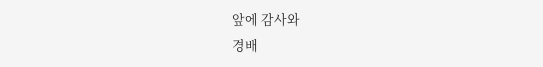앞에 감사와
경배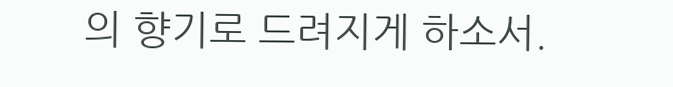의 향기로 드려지게 하소서.